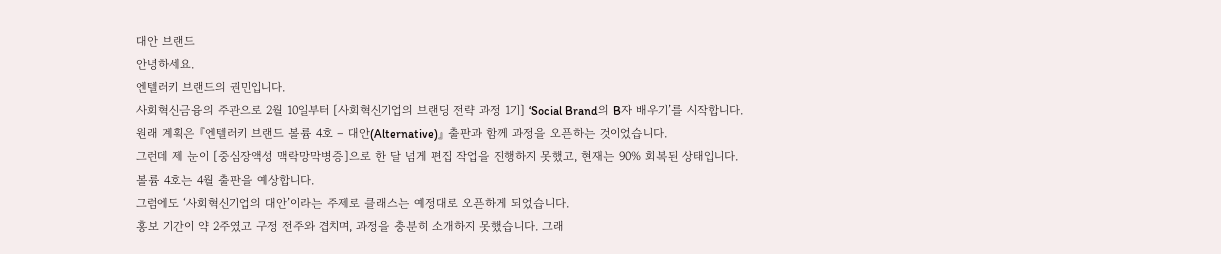대안 브랜드
안녕하세요.
엔텔러키 브랜드의 권민입니다.
사회혁신금융의 주관으로 2월 10일부터 [사회혁신기업의 브랜딩 전략 과정 1기] ‘Social Brand의 B자 배우기’를 시작합니다.
원래 계획은 『엔텔러키 브랜드 볼륨 4호 – 대안(Alternative)』 출판과 함께 과정을 오픈하는 것이었습니다.
그런데 제 눈이 [중심장액성 맥락망막병증]으로 한 달 넘게 편집 작업을 진행하지 못했고, 현재는 90% 회복된 상태입니다.
볼륨 4호는 4월 출판을 예상합니다.
그럼에도 ‘사회혁신기업의 대안’이라는 주제로 클래스는 예정대로 오픈하게 되었습니다.
홍보 기간이 약 2주였고 구정 전주와 겹치며, 과정을 충분히 소개하지 못했습니다. 그래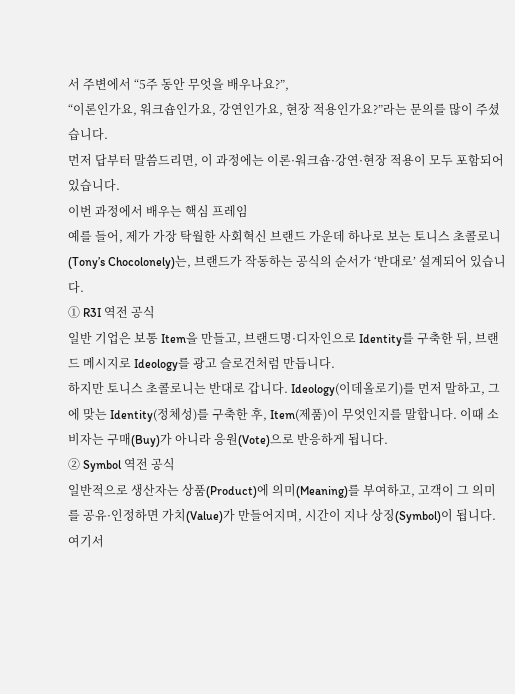서 주변에서 “5주 동안 무엇을 배우나요?”,
“이론인가요, 워크숍인가요, 강연인가요, 현장 적용인가요?”라는 문의를 많이 주셨습니다.
먼저 답부터 말씀드리면, 이 과정에는 이론·워크숍·강연·현장 적용이 모두 포함되어 있습니다.
이번 과정에서 배우는 핵심 프레임
예를 들어, 제가 가장 탁월한 사회혁신 브랜드 가운데 하나로 보는 토니스 초콜로니(Tony’s Chocolonely)는, 브랜드가 작동하는 공식의 순서가 ‘반대로’ 설계되어 있습니다.
① R3I 역전 공식
일반 기업은 보통 Item을 만들고, 브랜드명·디자인으로 Identity를 구축한 뒤, 브랜드 메시지로 Ideology를 광고 슬로건처럼 만듭니다.
하지만 토니스 초콜로니는 반대로 갑니다. Ideology(이데올로기)를 먼저 말하고, 그에 맞는 Identity(정체성)를 구축한 후, Item(제품)이 무엇인지를 말합니다. 이때 소비자는 구매(Buy)가 아니라 응원(Vote)으로 반응하게 됩니다.
② Symbol 역전 공식
일반적으로 생산자는 상품(Product)에 의미(Meaning)를 부여하고, 고객이 그 의미를 공유·인정하면 가치(Value)가 만들어지며, 시간이 지나 상징(Symbol)이 됩니다. 여기서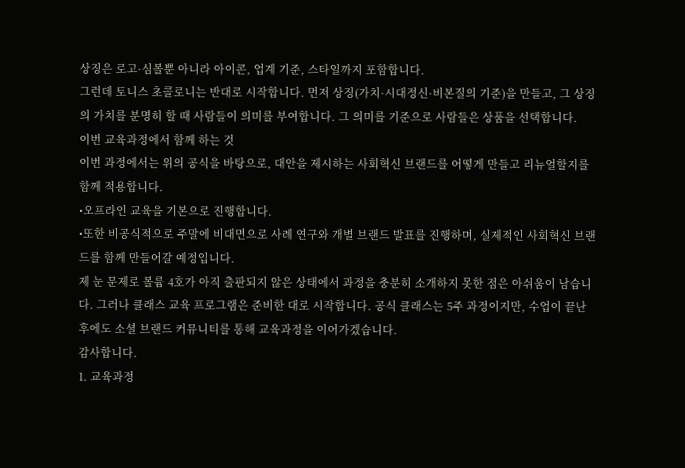상징은 로고·심볼뿐 아니라 아이콘, 업계 기준, 스타일까지 포함합니다.
그런데 토니스 초콜로니는 반대로 시작합니다. 먼저 상징(가치·시대정신·비본질의 기준)을 만들고, 그 상징의 가치를 분명히 할 때 사람들이 의미를 부여합니다. 그 의미를 기준으로 사람들은 상품을 선택합니다.
이번 교육과정에서 함께 하는 것
이번 과정에서는 위의 공식을 바탕으로, 대안을 제시하는 사회혁신 브랜드를 어떻게 만들고 리뉴얼할지를 함께 적용합니다.
•오프라인 교육을 기본으로 진행합니다.
•또한 비공식적으로 주말에 비대면으로 사례 연구와 개별 브랜드 발표를 진행하며, 실제적인 사회혁신 브랜드를 함께 만들어갈 예정입니다.
제 눈 문제로 볼륨 4호가 아직 출판되지 않은 상태에서 과정을 충분히 소개하지 못한 점은 아쉬움이 남습니다. 그러나 클래스 교육 프로그램은 준비한 대로 시작합니다. 공식 클래스는 5주 과정이지만, 수업이 끝난 후에도 소셜 브랜드 커뮤니티를 통해 교육과정을 이어가겠습니다.
감사합니다.
1. 교육과정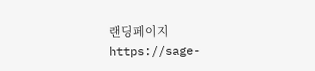랜딩페이지
https://sage-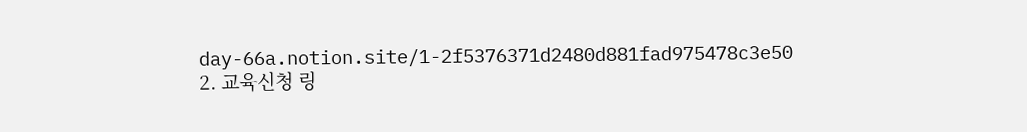day-66a.notion.site/1-2f5376371d2480d881fad975478c3e50
2. 교육신청 링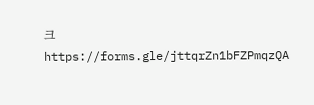크
https://forms.gle/jttqrZn1bFZPmqzQA